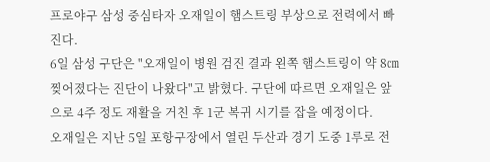프로야구 삼성 중심타자 오재일이 햄스트링 부상으로 전력에서 빠진다.
6일 삼성 구단은 "오재일이 병원 검진 결과 왼쪽 햄스트링이 약 8㎝ 찢어졌다는 진단이 나왔다"고 밝혔다. 구단에 따르면 오재일은 앞으로 4주 정도 재활을 거친 후 1군 복귀 시기를 잡을 예정이다.
오재일은 지난 5일 포항구장에서 열린 두산과 경기 도중 1루로 전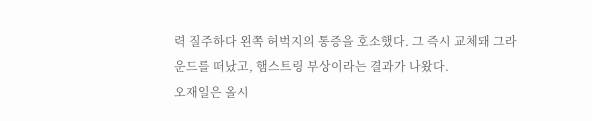력 질주하다 왼쪽 허벅지의 통증을 호소했다. 그 즉시 교체돼 그라운드를 떠났고, 햄스트링 부상이라는 결과가 나왔다.
오재일은 올시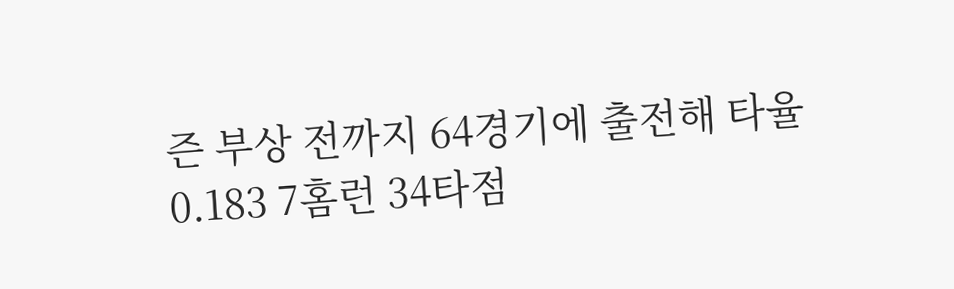즌 부상 전까지 64경기에 출전해 타율 0.183 7홈런 34타점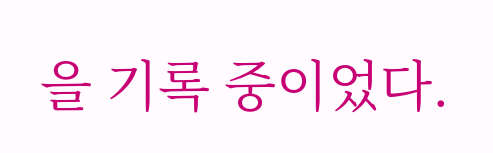을 기록 중이었다.